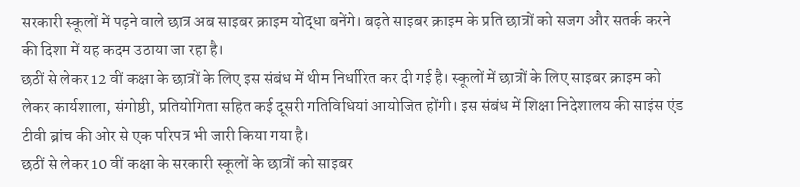सरकारी स्कूलों में पढ़ने वाले छात्र अब साइबर क्राइम योद्धा बनेंगे। बढ़ते साइबर क्राइम के प्रति छात्रों को सजग और सतर्क करने की दिशा में यह कदम उठाया जा रहा है।
छठीं से लेकर 12 वीं कक्षा के छात्रों के लिए इस संबंध में थीम निर्धारित कर दी गई है। स्कूलों में छात्रों के लिए साइबर क्राइम को लेकर कार्यशाला, संगोष्ठी, प्रतियोगिता सहित कई दूसरी गतिविधियां आयोजित होंगी। इस संबंध में शिक्षा निदेशालय की साइंस एंड टीवी ब्रांच की ओर से एक परिपत्र भी जारी किया गया है।
छठीं से लेकर 10 वीं कक्षा के सरकारी स्कूलों के छात्रों को साइबर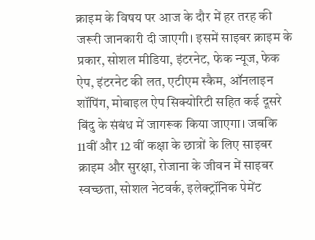क्राइम के विषय पर आज के दौर में हर तरह की जरूरी जानकारी दी जाएगी। इसमें साइबर क्राइम के प्रकार, सोशल मीडिया, इंटरनेट, फेक न्यूज, फेक ऐप, इंटरनेट की लत, एटीएम स्कैम, ऑनलाइन शॉपिंग, मोबाइल ऐप सिक्योरिटी सहित कई दूसरे बिंदु के संबंध में जागरूक किया जाएगा। जबकि 11वीं और 12 वीं कक्षा के छात्रों के लिए साइबर क्राइम और सुरक्षा, रोजाना के जीवन में साइबर स्वच्छता, सोशल नेटवर्क, इलेक्ट्रॉनिक पेमेंट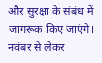और सुरक्षा के संबंध में जागरूक किए जाएंगे। नवंबर से लेकर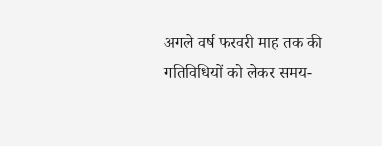अगले वर्ष फरवरी माह तक की गतिविधियों को लेकर समय-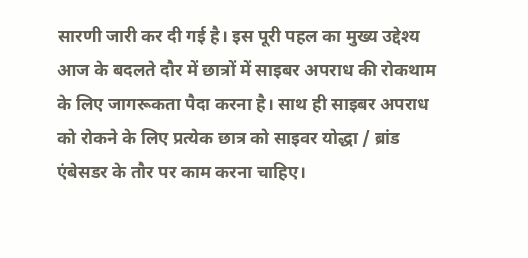सारणी जारी कर दी गई है। इस पूरी पहल का मुख्य उद्देश्य आज के बदलते दौर में छात्रों में साइबर अपराध की रोकथाम के लिए जागरूकता पैदा करना है। साथ ही साइबर अपराध को रोकने के लिए प्रत्येक छात्र को साइवर योद्धा / ब्रांड एंबेसडर के तौर पर काम करना चाहिए।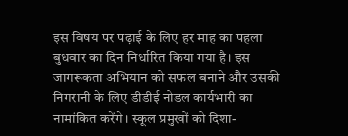इस विषय पर पढ़ाई के लिए हर माह का पहला बुधवार का दिन निर्धारित किया गया है। इस जागरूकता अभियान को सफल बनाने और उसकी निगरानी के लिए डीडीई नोडल कार्यभारी का नामांकित करेंगे। स्कूल प्रमुखों को दिशा-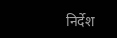निर्देश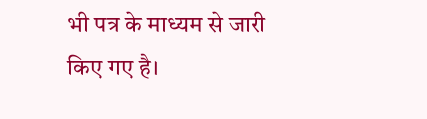भी पत्र के माध्यम से जारी किए गए है।